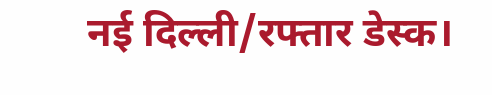नई दिल्ली/रफ्तार डेस्क।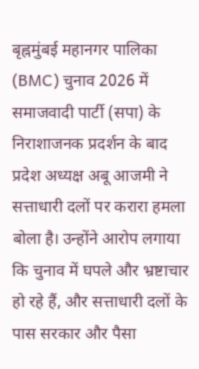बृह्नमुंबई महानगर पालिका (BMC) चुनाव 2026 में समाजवादी पार्टी (सपा) के निराशाजनक प्रदर्शन के बाद प्रदेश अध्यक्ष अबू आजमी ने सत्ताधारी दलों पर करारा हमला बोला है। उन्होंने आरोप लगाया कि चुनाव में घपले और भ्रष्टाचार हो रहे हैं, और सत्ताधारी दलों के पास सरकार और पैसा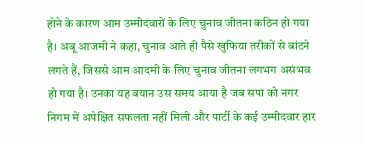होने के कारण आम उम्मीदवारों के लिए चुनाव जीतना कठिन हो गया है। अबू आजमी ने कहा, चुनाव आते ही पैसे खुफिया तरीकों से बांटने लगते हैं, जिससे आम आदमी के लिए चुनाव जीतना लगभग असंभव हो गया है। उनका यह बयान उस समय आया है जब सपा को नगर निगम में अपेक्षित सफलता नहीं मिली और पार्टी के कई उम्मीदवार हार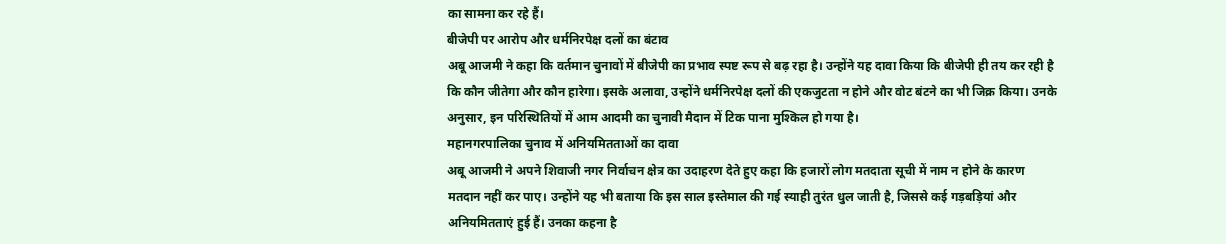का सामना कर रहे हैं।
बीजेपी पर आरोप और धर्मनिरपेक्ष दलों का बंटाव
अबू आजमी ने कहा कि वर्तमान चुनावों में बीजेपी का प्रभाव स्पष्ट रूप से बढ़ रहा है। उन्होंने यह दावा किया कि बीजेपी ही तय कर रही है कि कौन जीतेगा और कौन हारेगा। इसके अलावा, उन्होंने धर्मनिरपेक्ष दलों की एकजुटता न होने और वोट बंटने का भी जिक्र किया। उनके अनुसार, इन परिस्थितियों में आम आदमी का चुनावी मैदान में टिक पाना मुश्किल हो गया है।
महानगरपालिका चुनाव में अनियमितताओं का दावा
अबू आजमी ने अपने शिवाजी नगर निर्वाचन क्षेत्र का उदाहरण देते हुए कहा कि हजारों लोग मतदाता सूची में नाम न होने के कारण मतदान नहीं कर पाए। उन्होंने यह भी बताया कि इस साल इस्तेमाल की गई स्याही तुरंत धुल जाती है, जिससे कई गड़बड़ियां और अनियमितताएं हुई हैं। उनका कहना है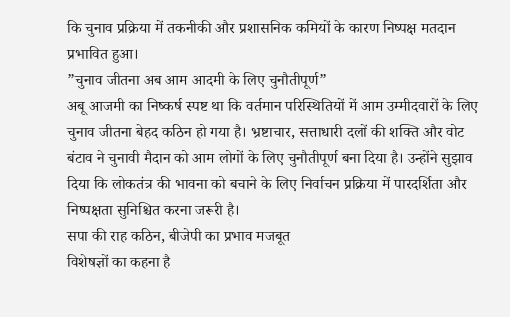कि चुनाव प्रक्रिया में तकनीकी और प्रशासनिक कमियों के कारण निष्पक्ष मतदान प्रभावित हुआ।
”चुनाव जीतना अब आम आदमी के लिए चुनौतीपूर्ण”
अबू आजमी का निष्कर्ष स्पष्ट था कि वर्तमान परिस्थितियों में आम उम्मीदवारों के लिए चुनाव जीतना बेहद कठिन हो गया है। भ्रष्टाचार, सत्ताधारी दलों की शक्ति और वोट बंटाव ने चुनावी मैदान को आम लोगों के लिए चुनौतीपूर्ण बना दिया है। उन्होंने सुझाव दिया कि लोकतंत्र की भावना को बचाने के लिए निर्वाचन प्रक्रिया में पारदर्शिता और निष्पक्षता सुनिश्चित करना जरूरी है।
सपा की राह कठिन, बीजेपी का प्रभाव मजबूत
विशेषज्ञों का कहना है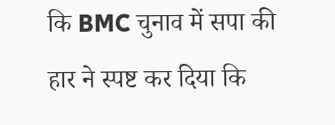कि BMC चुनाव में सपा की हार ने स्पष्ट कर दिया कि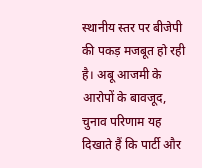स्थानीय स्तर पर बीजेपी की पकड़ मजबूत हो रही है। अबू आजमी के आरोपों के बावजूद, चुनाव परिणाम यह दिखाते हैं कि पार्टी और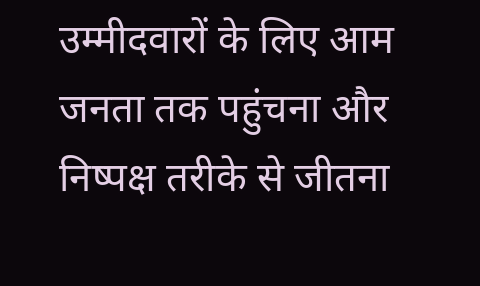उम्मीदवारों के लिए आम जनता तक पहुंचना और निष्पक्ष तरीके से जीतना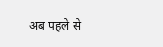अब पहले से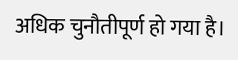अधिक चुनौतीपूर्ण हो गया है।